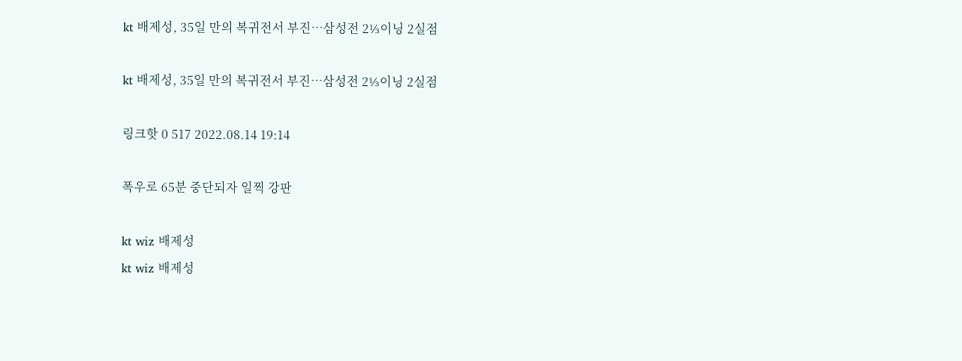kt 배제성, 35일 만의 복귀전서 부진…삼성전 2⅓이닝 2실점

kt 배제성, 35일 만의 복귀전서 부진…삼성전 2⅓이닝 2실점

링크핫 0 517 2022.08.14 19:14

폭우로 65분 중단되자 일찍 강판

kt wiz 배제성
kt wiz 배제성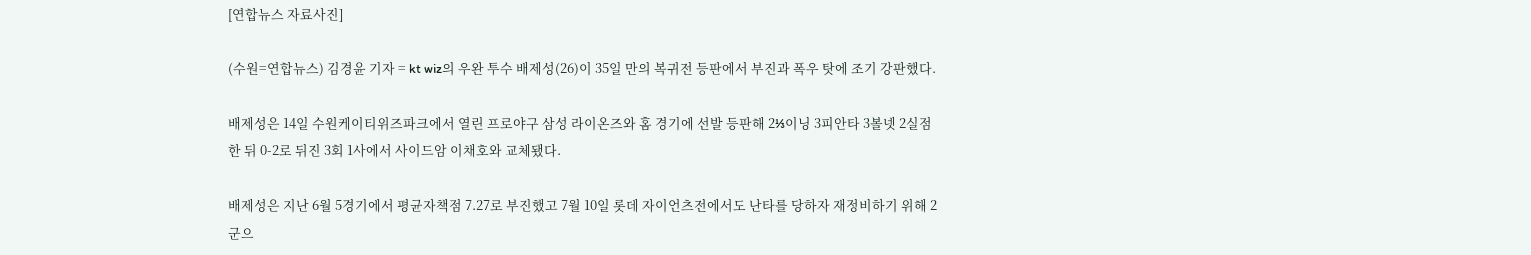[연합뉴스 자료사진]

(수원=연합뉴스) 김경윤 기자 = kt wiz의 우완 투수 배제성(26)이 35일 만의 복귀전 등판에서 부진과 폭우 탓에 조기 강판했다.

배제성은 14일 수원케이티위즈파크에서 열린 프로야구 삼성 라이온즈와 홈 경기에 선발 등판해 2⅓이닝 3피안타 3볼넷 2실점 한 뒤 0-2로 뒤진 3회 1사에서 사이드암 이채호와 교체됐다.

배제성은 지난 6월 5경기에서 평균자책점 7.27로 부진했고 7월 10일 롯데 자이언츠전에서도 난타를 당하자 재정비하기 위해 2군으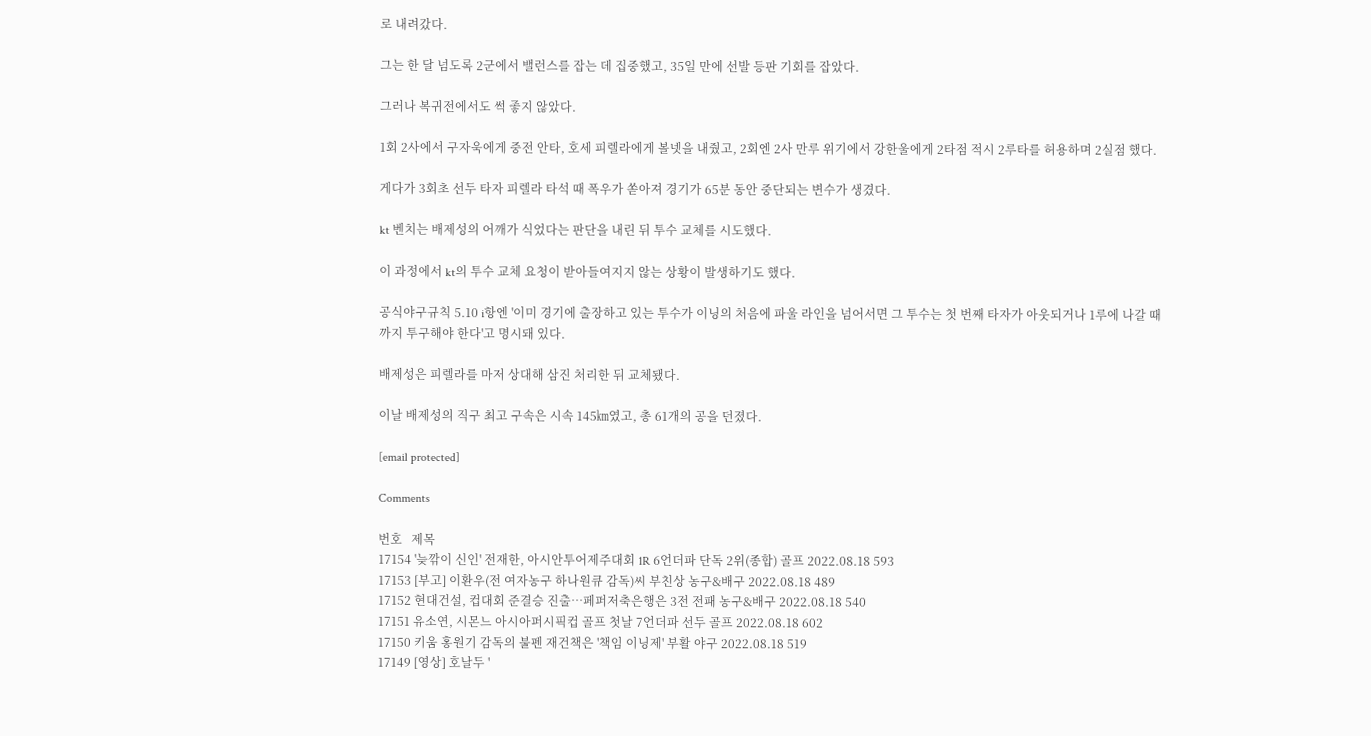로 내려갔다.

그는 한 달 넘도록 2군에서 밸런스를 잡는 데 집중했고, 35일 만에 선발 등판 기회를 잡았다.

그러나 복귀전에서도 썩 좋지 않았다.

1회 2사에서 구자욱에게 중전 안타, 호세 피렐라에게 볼넷을 내줬고, 2회엔 2사 만루 위기에서 강한울에게 2타점 적시 2루타를 허용하며 2실점 했다.

게다가 3회초 선두 타자 피렐라 타석 때 폭우가 쏟아져 경기가 65분 동안 중단되는 변수가 생겼다.

kt 벤치는 배제성의 어깨가 식었다는 판단을 내린 뒤 투수 교체를 시도했다.

이 과정에서 kt의 투수 교체 요청이 받아들여지지 않는 상황이 발생하기도 했다.

공식야구규칙 5.10 i항엔 '이미 경기에 출장하고 있는 투수가 이닝의 처음에 파울 라인을 넘어서면 그 투수는 첫 번째 타자가 아웃되거나 1루에 나갈 때까지 투구해야 한다'고 명시돼 있다.

배제성은 피렐라를 마저 상대해 삼진 처리한 뒤 교체됐다.

이날 배제성의 직구 최고 구속은 시속 145㎞였고, 총 61개의 공을 던졌다.

[email protected]

Comments

번호   제목
17154 '늦깎이 신인' 전재한, 아시안투어제주대회 1R 6언더파 단독 2위(종합) 골프 2022.08.18 593
17153 [부고] 이환우(전 여자농구 하나원큐 감독)씨 부친상 농구&배구 2022.08.18 489
17152 현대건설, 컵대회 준결승 진출…페퍼저축은행은 3전 전패 농구&배구 2022.08.18 540
17151 유소연, 시몬느 아시아퍼시픽컵 골프 첫날 7언더파 선두 골프 2022.08.18 602
17150 키움 홍원기 감독의 불펜 재건책은 '책임 이닝제' 부활 야구 2022.08.18 519
17149 [영상] 호날두 '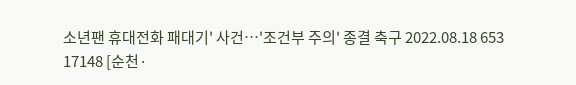소년팬 휴대전화 패대기' 사건…'조건부 주의' 종결 축구 2022.08.18 653
17148 [순천·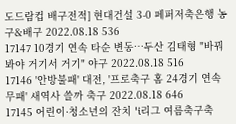도드람컵 배구전적] 현대건설 3-0 페퍼저축은행 농구&배구 2022.08.18 536
17147 10경기 연속 타순 변동…두산 김태형 "바꿔봐야 거기서 거기" 야구 2022.08.18 516
17146 '안방불패' 대전, '프로축구 홈 24경기 연속 무패' 새역사 쓸까 축구 2022.08.18 646
17145 어린이·청소년의 잔치 'i리그 여름축구축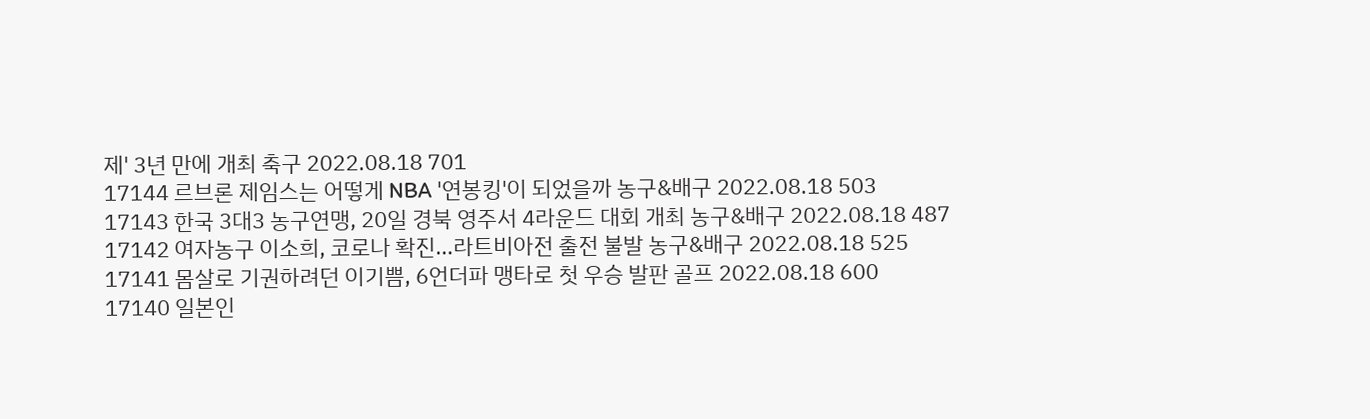제' 3년 만에 개최 축구 2022.08.18 701
17144 르브론 제임스는 어떻게 NBA '연봉킹'이 되었을까 농구&배구 2022.08.18 503
17143 한국 3대3 농구연맹, 20일 경북 영주서 4라운드 대회 개최 농구&배구 2022.08.18 487
17142 여자농구 이소희, 코로나 확진…라트비아전 출전 불발 농구&배구 2022.08.18 525
17141 몸살로 기권하려던 이기쁨, 6언더파 맹타로 첫 우승 발판 골프 2022.08.18 600
17140 일본인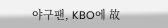야구팬, KBO에 故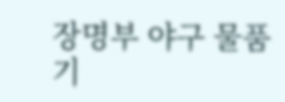장명부 야구 물품 기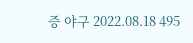증 야구 2022.08.18 495